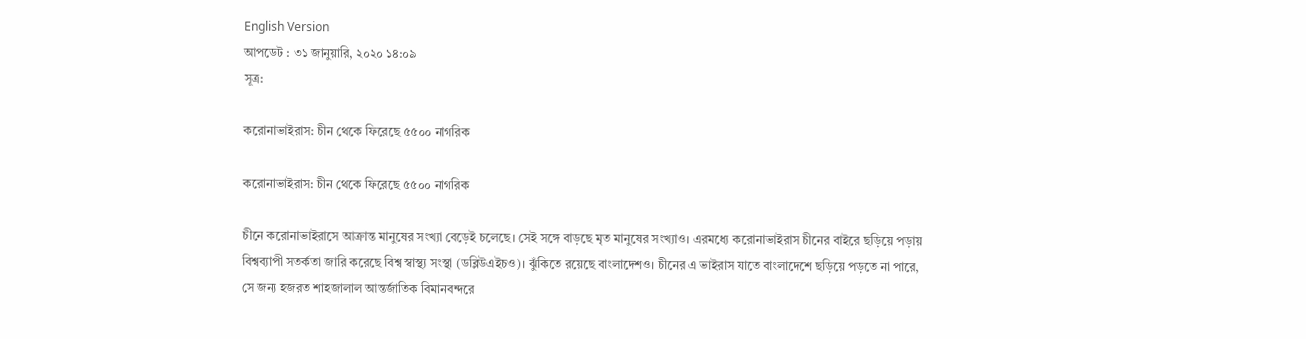English Version
আপডেট : ৩১ জানুয়ারি, ২০২০ ১৪:০৯
সূত্র:

করোনাভাইরাস: চীন থেকে ফিরেছে ৫৫০০ নাগরিক

করোনাভাইরাস: চীন থেকে ফিরেছে ৫৫০০ নাগরিক

চীনে করোনাভাইরাসে আক্রান্ত মানুষের সংখ্যা বেড়েই চলেছে। সেই সঙ্গে বাড়ছে মৃত মানুষের সংখ্যাও। এরমধ্যে করোনাভাইরাস চীনের বাইরে ছড়িয়ে পড়ায় বিশ্বব্যাপী সতর্কতা জারি করেছে বিশ্ব স্বাস্থ্য সংস্থা (ডব্লিউএইচও)। ঝুঁকিতে রয়েছে বাংলাদেশও। চীনের এ ভাইরাস যাতে বাংলাদেশে ছড়িয়ে পড়তে না পারে, সে জন্য হজরত শাহজালাল আন্তর্জাতিক বিমানবন্দরে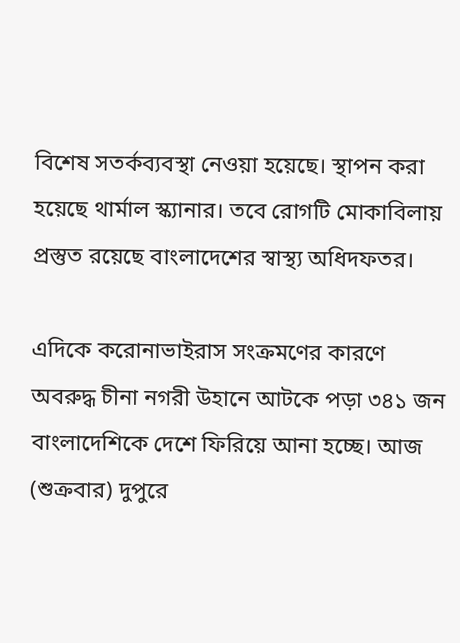বিশেষ সতর্কব্যবস্থা নেওয়া হয়েছে। স্থাপন করা হয়েছে থার্মাল স্ক্যানার। তবে রোগটি মোকাবিলায় প্রস্তুত রয়েছে বাংলাদেশের স্বাস্থ্য অধিদফতর।

এদিকে করোনাভাইরাস সংক্রমণের কারণে অবরুদ্ধ চীনা নগরী উহানে আটকে পড়া ৩৪১ জন বাংলাদেশিকে দেশে ফিরিয়ে আনা হচ্ছে। আজ (শুক্রবার) দুপুরে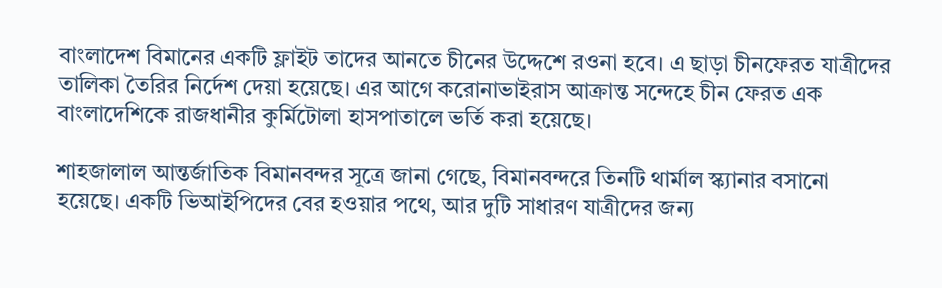বাংলাদেশ বিমানের একটি ফ্লাইট তাদের আনতে চীনের উদ্দেশে রওনা হবে। এ ছাড়া চীনফেরত যাত্রীদের তালিকা তৈরির নির্দেশ দেয়া হয়েছে। এর আগে করোনাভাইরাস আক্রান্ত সন্দেহে চীন ফেরত এক বাংলাদেশিকে রাজধানীর কুর্মিটোলা হাসপাতালে ভর্তি করা হয়েছে।

শাহজালাল আন্তর্জাতিক বিমানবন্দর সূত্রে জানা গেছে, বিমানবন্দরে তিনটি থার্মাল স্ক্যানার বসানো হয়েছে। একটি ভিআইপিদের বের হওয়ার পথে, আর দুটি সাধারণ যাত্রীদের জন্য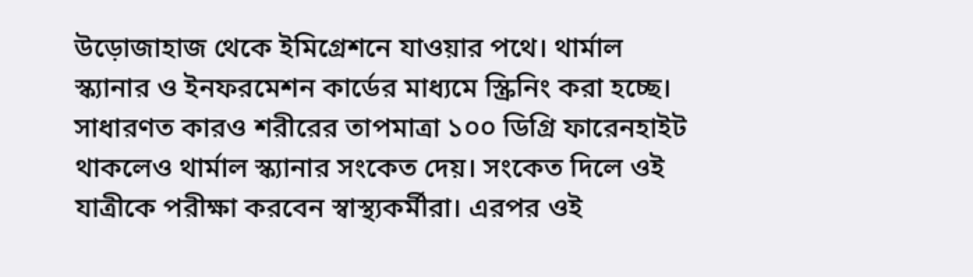উড়োজাহাজ থেকে ইমিগ্রেশনে যাওয়ার পথে। থার্মাল স্ক্যানার ও ইনফরমেশন কার্ডের মাধ্যমে স্ক্রিনিং করা হচ্ছে। সাধারণত কারও শরীরের তাপমাত্রা ১০০ ডিগ্রি ফারেনহাইট থাকলেও থার্মাল স্ক্যানার সংকেত দেয়। সংকেত দিলে ওই যাত্রীকে পরীক্ষা করবেন স্বাস্থ্যকর্মীরা। এরপর ওই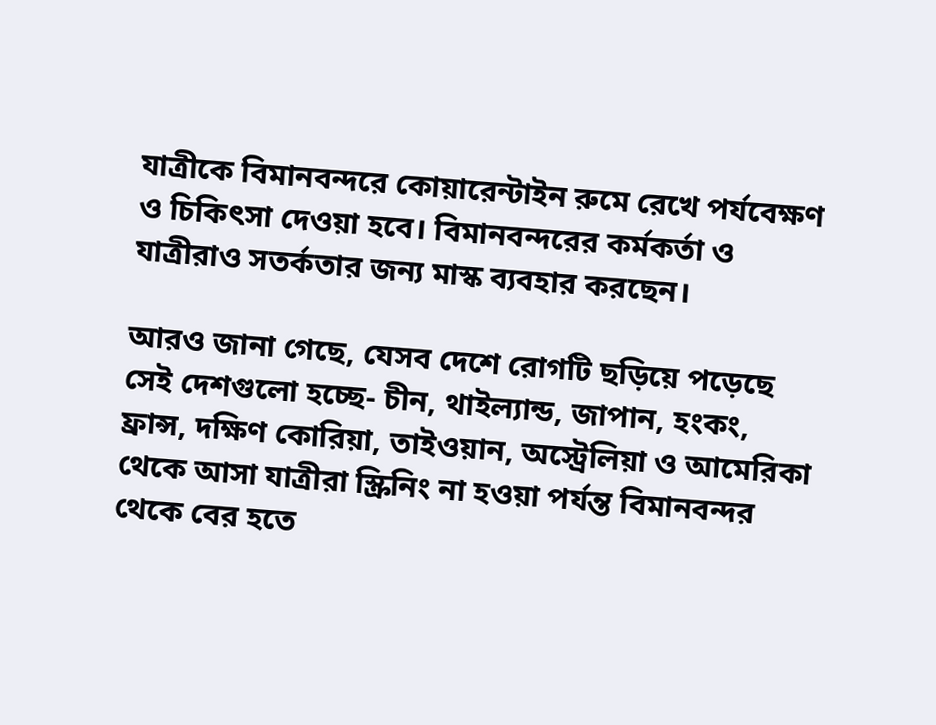যাত্রীকে বিমানবন্দরে কোয়ারেন্টাইন রুমে রেখে পর্যবেক্ষণ ও চিকিৎসা দেওয়া হবে। বিমানবন্দরের কর্মকর্তা ও যাত্রীরাও সতর্কতার জন্য মাস্ক ব্যবহার করছেন।

আরও জানা গেছে, যেসব দেশে রোগটি ছড়িয়ে পড়েছে সেই দেশগুলো হচ্ছে- চীন, থাইল্যান্ড, জাপান, হংকং, ফ্রান্স, দক্ষিণ কোরিয়া, তাইওয়ান, অস্ট্রেলিয়া ও আমেরিকা থেকে আসা যাত্রীরা স্ক্রিনিং না হওয়া পর্যন্ত বিমানবন্দর থেকে বের হতে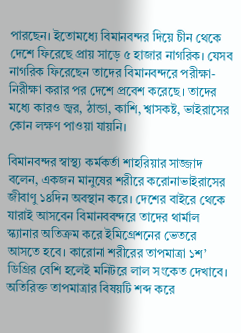পারছেন। ইতোমধ্যে বিমানবন্দর দিয়ে চীন থেকে দেশে ফিরেছে প্রায় সাড়ে ৫ হাজার নাগরিক। যেসব নাগরিক ফিরেছেন তাদের বিমানবন্দরে পরীক্ষা-নিরীক্ষা করার পর দেশে প্রবেশ করেছে। তাদের মধ্যে কারও জ্বর, ঠান্ডা, কাশি, শ্বাসকষ্ট, ভাইরাসের কোন লক্ষণ পাওয়া যায়নি।

বিমানবন্দর স্বাস্থ্য কর্মকর্তা শাহরিয়ার সাজ্জাদ বলেন, একজন মানুষের শরীরে করোনাভাইরাসের জীবাণু ১৪দিন অবস্থান করে। দেশের বাইরে থেকে যারাই আসবেন বিমানববন্দরে তাদের থার্মাল স্ক্যানার অতিক্রম করে ইমিগ্রেশনের ভেতরে আসতে হবে। কারোনা শরীরের তাপমাত্রা ১শ’ ডিগ্রির বেশি হলেই মনিটরে লাল সংকেত দেখাবে। অতিরিক্ত তাপমাত্রার বিষয়টি শব্দ করে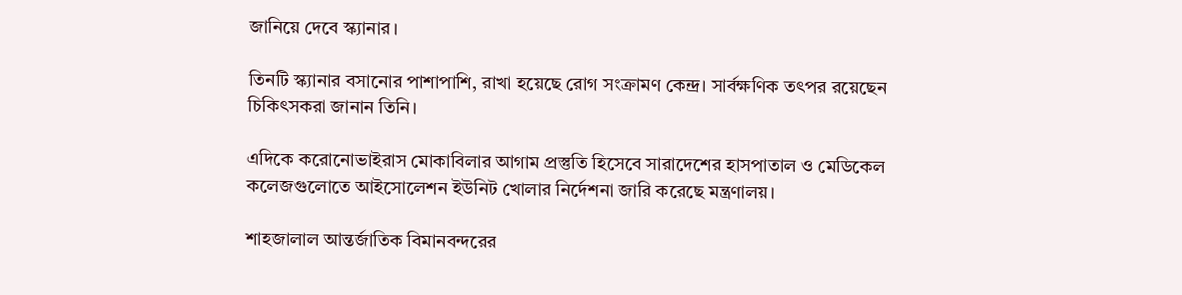জানিয়ে দেবে স্ক্যানার।

তিনটি স্ক্যানার বসানোর পাশাপাশি, রাখা হয়েছে রোগ সংক্রামণ কেন্দ্র। সার্বক্ষণিক তৎপর রয়েছেন চিকিৎসকরা জানান তিনি।

এদিকে করোনোভাইরাস মোকাবিলার আগাম প্রস্তুতি হিসেবে সারাদেশের হাসপাতাল ও মেডিকেল কলেজগুলোতে আইসোলেশন ইউনিট খোলার নির্দেশনা জারি করেছে মন্ত্রণালয়।

শাহজালাল আন্তর্জাতিক বিমানবন্দরের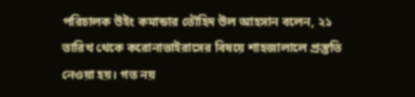পরিচালক উইং কমান্ডার তৌহিদ উল আহসান বলেন, ২১ তারিখ থেকে করোনাভাইরাসের বিষয়ে শাহজালালে প্রস্তুতি নেওয়া হয়। গত নয়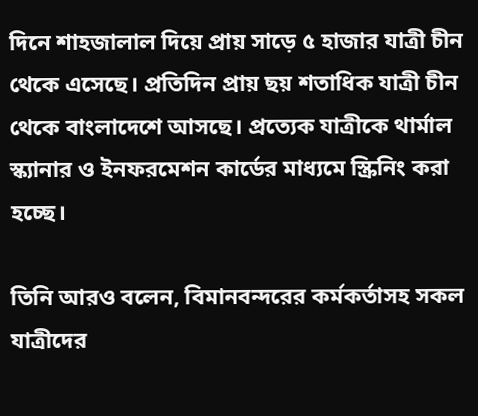দিনে শাহজালাল দিয়ে প্রায় সাড়ে ৫ হাজার যাত্রী চীন থেকে এসেছে। প্রতিদিন প্রায় ছয় শতাধিক যাত্রী চীন থেকে বাংলাদেশে আসছে। প্রত্যেক যাত্রীকে থার্মাল স্ক্যানার ও ইনফরমেশন কার্ডের মাধ্যমে স্ক্রিনিং করা হচ্ছে।

তিনি আরও বলেন, বিমানবন্দরের কর্মকর্তাসহ সকল যাত্রীদের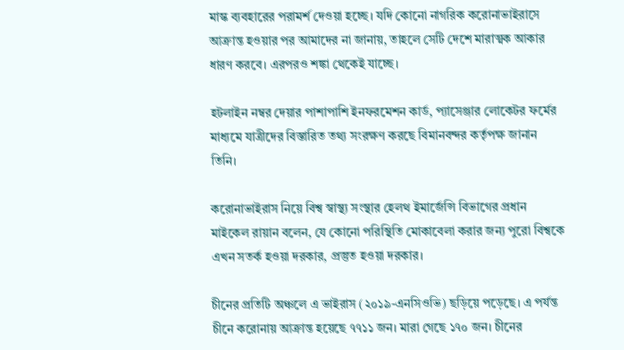মাস্ক ব্যবহারের পরামর্শ দেওয়া হচ্ছে। যদি কোনো নাগরিক করোনাভাইরাসে আক্রান্ত হওয়ার পর আমাদের না জানায়, তাহলে সেটি দেশে মারাত্মক আকার ধারণ করবে। এরপরও শঙ্কা থেকেই যাচ্ছে।

হটলাইন নম্বর দেয়ার পাশাপাশি ইনফরমেশন কার্ড, প্যাসেঞ্জার লোকেটর ফর্মের মাধ্যমে যাত্রীদের বিস্তারিত তথ্য সংরক্ষণ করছে বিমানবন্দর কর্তৃপক্ষ জানান তিনি।

করোনাভাইরাস নিয়ে বিশ্ব স্বাস্থ্য সংস্থার হেলথ ইমার্জেন্সি বিভাগের প্রধান মাইকেল রায়ান বলেন, যে কোনো পরিস্থিতি মোকাবেলা করার জন্য পুরো বিশ্বকে এখন সতর্ক হওয়া দরকার, প্রস্তুত হওয়া দরকার।

চীনের প্রতিটি অঞ্চলে এ ভাইরাস (২০১৯-এনসিওভি) ছড়িয়ে পড়েছে। এ পর্যন্ত চীনে করোনায় আক্রান্ত হয়েছে ৭৭১১ জন। মারা গেছে ১৭০ জন। চীনের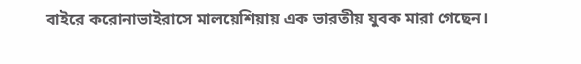বাইরে করোনাভাইরাসে মালয়েশিয়ায় এক ভারতীয় যুবক মারা গেছেন।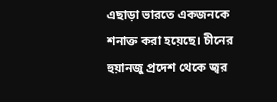এছাড়া ভারতে একজনকে শনাক্ত করা হয়েছে। চীনের হুয়ানজু প্রদেশ থেকে জ্বর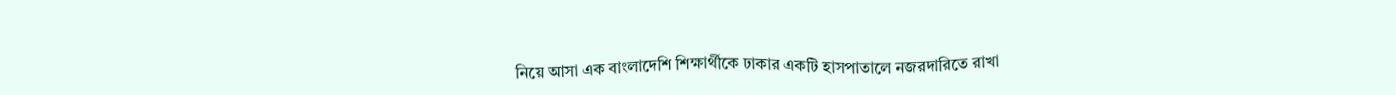নিয়ে আসা এক বাংলাদেশি শিক্ষার্থীকে ঢাকার একটি হাসপাতালে নজরদারিতে রাখা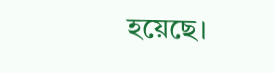হয়েছে।